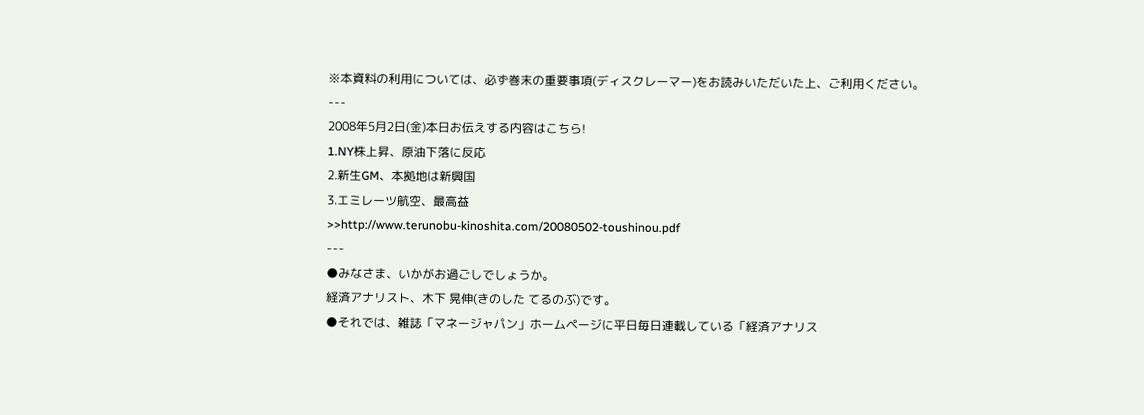※本資料の利用については、必ず巻末の重要事項(ディスクレーマー)をお読みいただいた上、ご利用ください。
---
2008年5月2日(金)本日お伝えする内容はこちら!
1.NY株上昇、原油下落に反応
2.新生GM、本拠地は新興国
3.エミレーツ航空、最高益
>>http://www.terunobu-kinoshita.com/20080502-toushinou.pdf
---
●みなさま、いかがお過ごしでしょうか。
経済アナリスト、木下 晃伸(きのした てるのぶ)です。
●それでは、雑誌「マネージャパン」ホームページに平日毎日連載している「経済アナリス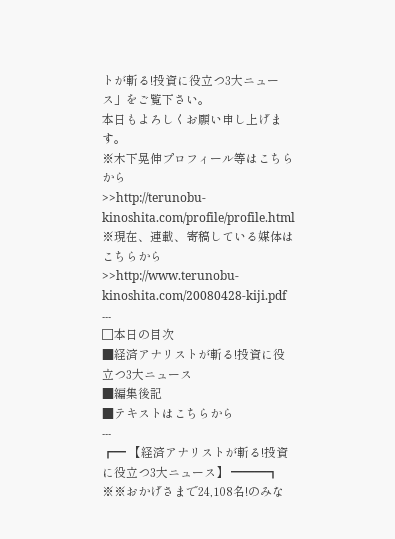トが斬る!投資に役立つ3大ニュース」をご覧下さい。
本日もよろしくお願い申し上げます。
※木下晃伸プロフィール等はこちらから
>>http://terunobu-kinoshita.com/profile/profile.html
※現在、連載、寄稿している媒体はこちらから
>>http://www.terunobu-kinoshita.com/20080428-kiji.pdf
---
□本日の目次
■経済アナリストが斬る!投資に役立つ3大ニュース
■編集後記
■テキストはこちらから
---
┏━ 【経済アナリストが斬る!投資に役立つ3大ニュース】 ━━━┓
※※おかげさまで24,108名!のみな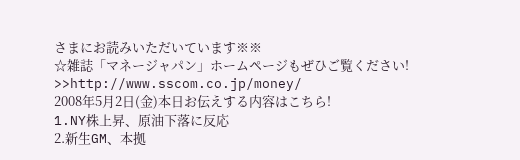さまにお読みいただいています※※
☆雑誌「マネージャパン」ホームページもぜひご覧ください!
>>http://www.sscom.co.jp/money/
2008年5月2日(金)本日お伝えする内容はこちら!
1.NY株上昇、原油下落に反応
2.新生GM、本拠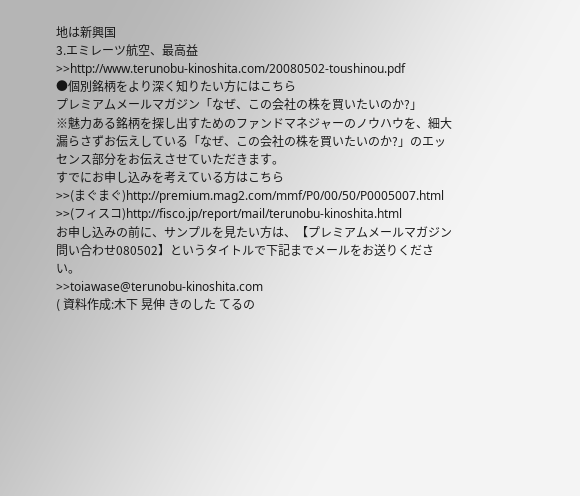地は新興国
3.エミレーツ航空、最高益
>>http://www.terunobu-kinoshita.com/20080502-toushinou.pdf
●個別銘柄をより深く知りたい方にはこちら
プレミアムメールマガジン「なぜ、この会社の株を買いたいのか?」
※魅力ある銘柄を探し出すためのファンドマネジャーのノウハウを、細大漏らさずお伝えしている「なぜ、この会社の株を買いたいのか?」のエッセンス部分をお伝えさせていただきます。
すでにお申し込みを考えている方はこちら
>>(まぐまぐ)http://premium.mag2.com/mmf/P0/00/50/P0005007.html
>>(フィスコ)http://fisco.jp/report/mail/terunobu-kinoshita.html
お申し込みの前に、サンプルを見たい方は、【プレミアムメールマガジン問い合わせ080502】というタイトルで下記までメールをお送りください。
>>toiawase@terunobu-kinoshita.com
( 資料作成:木下 晃伸 きのした てるの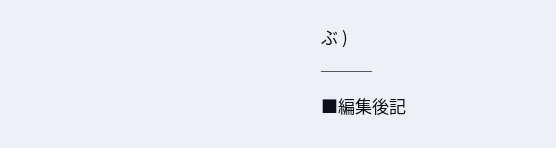ぶ )
───
■編集後記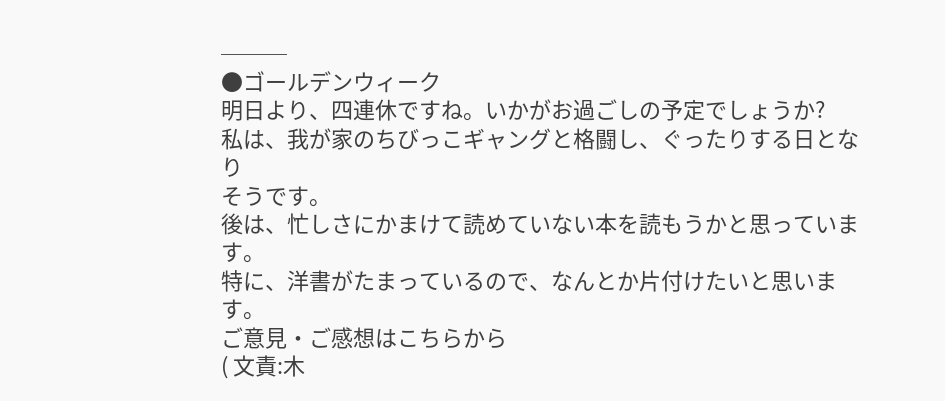───
●ゴールデンウィーク
明日より、四連休ですね。いかがお過ごしの予定でしょうか?
私は、我が家のちびっこギャングと格闘し、ぐったりする日となり
そうです。
後は、忙しさにかまけて読めていない本を読もうかと思っています。
特に、洋書がたまっているので、なんとか片付けたいと思います。
ご意見・ご感想はこちらから
( 文責:木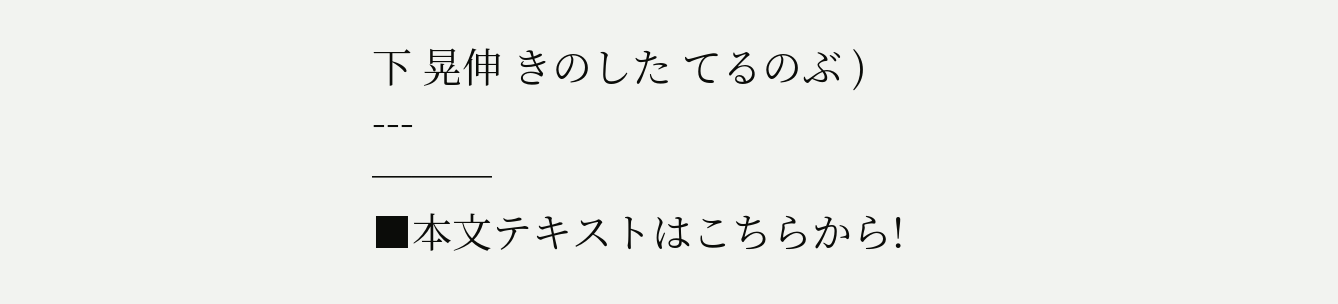下 晃伸 きのした てるのぶ )
---
───
■本文テキストはこちらから!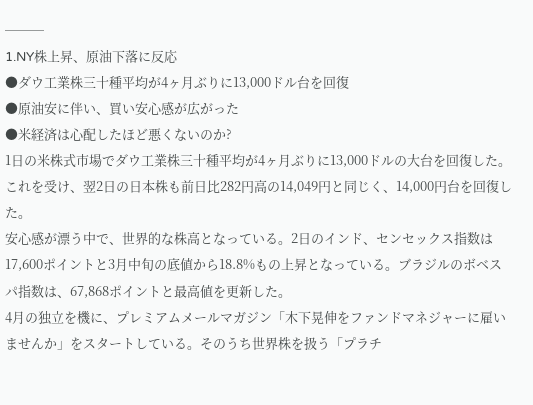───
1.NY株上昇、原油下落に反応
●ダウ工業株三十種平均が4ヶ月ぶりに13,000ドル台を回復
●原油安に伴い、買い安心感が広がった
●米経済は心配したほど悪くないのか?
1日の米株式市場でダウ工業株三十種平均が4ヶ月ぶりに13,000ドルの大台を回復した。これを受け、翌2日の日本株も前日比282円高の14,049円と同じく、14,000円台を回復した。
安心感が漂う中で、世界的な株高となっている。2日のインド、センセックス指数は17,600ポイントと3月中旬の底値から18.8%もの上昇となっている。ブラジルのボベスパ指数は、67,868ポイントと最高値を更新した。
4月の独立を機に、プレミアムメールマガジン「木下晃伸をファンドマネジャーに雇いませんか」をスタートしている。そのうち世界株を扱う「プラチ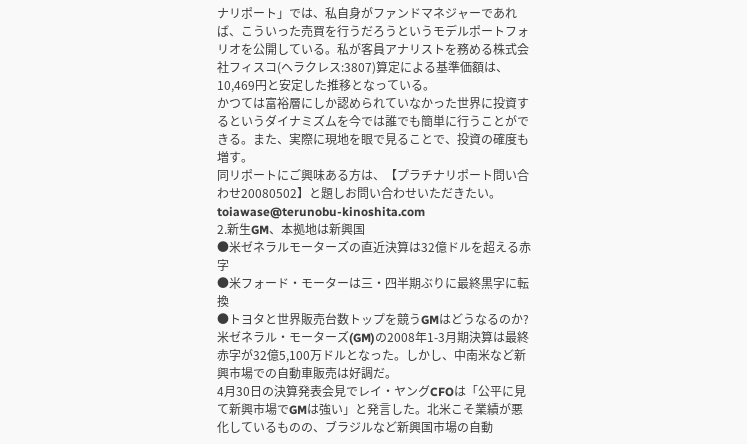ナリポート」では、私自身がファンドマネジャーであれば、こういった売買を行うだろうというモデルポートフォリオを公開している。私が客員アナリストを務める株式会社フィスコ(ヘラクレス:3807)算定による基準価額は、10,469円と安定した推移となっている。
かつては富裕層にしか認められていなかった世界に投資するというダイナミズムを今では誰でも簡単に行うことができる。また、実際に現地を眼で見ることで、投資の確度も増す。
同リポートにご興味ある方は、【プラチナリポート問い合わせ20080502】と題しお問い合わせいただきたい。
toiawase@terunobu-kinoshita.com
2.新生GM、本拠地は新興国
●米ゼネラルモーターズの直近決算は32億ドルを超える赤字
●米フォード・モーターは三・四半期ぶりに最終黒字に転換
●トヨタと世界販売台数トップを競うGMはどうなるのか?
米ゼネラル・モーターズ(GM)の2008年1-3月期決算は最終赤字が32億5,100万ドルとなった。しかし、中南米など新興市場での自動車販売は好調だ。
4月30日の決算発表会見でレイ・ヤングCFOは「公平に見て新興市場でGMは強い」と発言した。北米こそ業績が悪化しているものの、ブラジルなど新興国市場の自動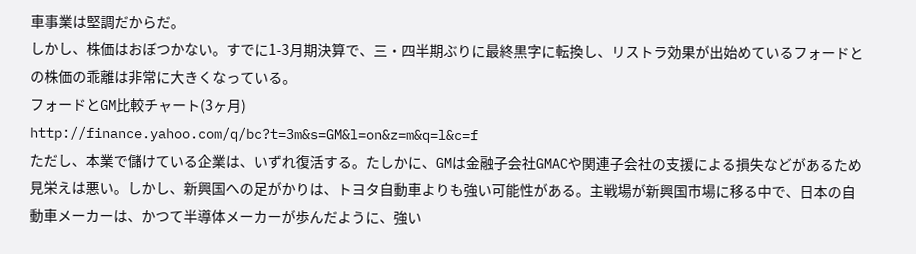車事業は堅調だからだ。
しかし、株価はおぼつかない。すでに1-3月期決算で、三・四半期ぶりに最終黒字に転換し、リストラ効果が出始めているフォードとの株価の乖離は非常に大きくなっている。
フォードとGM比較チャート(3ヶ月)
http://finance.yahoo.com/q/bc?t=3m&s=GM&l=on&z=m&q=l&c=f
ただし、本業で儲けている企業は、いずれ復活する。たしかに、GMは金融子会社GMACや関連子会社の支援による損失などがあるため見栄えは悪い。しかし、新興国への足がかりは、トヨタ自動車よりも強い可能性がある。主戦場が新興国市場に移る中で、日本の自動車メーカーは、かつて半導体メーカーが歩んだように、強い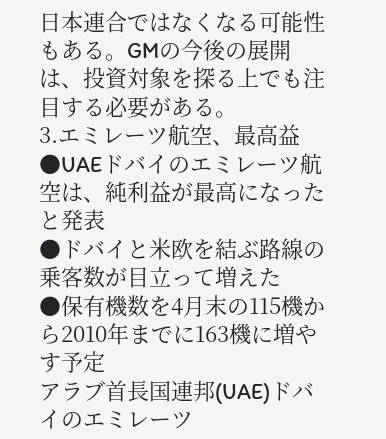日本連合ではなくなる可能性もある。GMの今後の展開は、投資対象を探る上でも注目する必要がある。
3.エミレーツ航空、最高益
●UAEドバイのエミレーツ航空は、純利益が最高になったと発表
●ドバイと米欧を結ぶ路線の乗客数が目立って増えた
●保有機数を4月末の115機から2010年までに163機に増やす予定
アラブ首長国連邦(UAE)ドバイのエミレーツ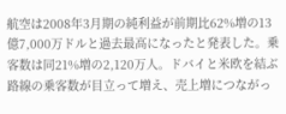航空は2008年3月期の純利益が前期比62%増の13億7,000万ドルと過去最高になったと発表した。乗客数は同21%増の2,120万人。ドバイと米欧を結ぶ路線の乗客数が目立って増え、売上増につながっ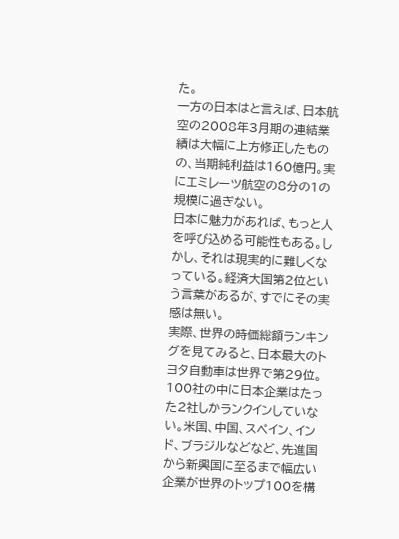た。
一方の日本はと言えば、日本航空の2008年3月期の連結業績は大幅に上方修正したものの、当期純利益は160億円。実にエミレーツ航空の8分の1の規模に過ぎない。
日本に魅力があれば、もっと人を呼び込める可能性もある。しかし、それは現実的に難しくなっている。経済大国第2位という言葉があるが、すでにその実感は無い。
実際、世界の時価総額ランキングを見てみると、日本最大のトヨタ自動車は世界で第29位。100社の中に日本企業はたった2社しかランクインしていない。米国、中国、スペイン、インド、ブラジルなどなど、先進国から新興国に至るまで幅広い企業が世界のトップ100を構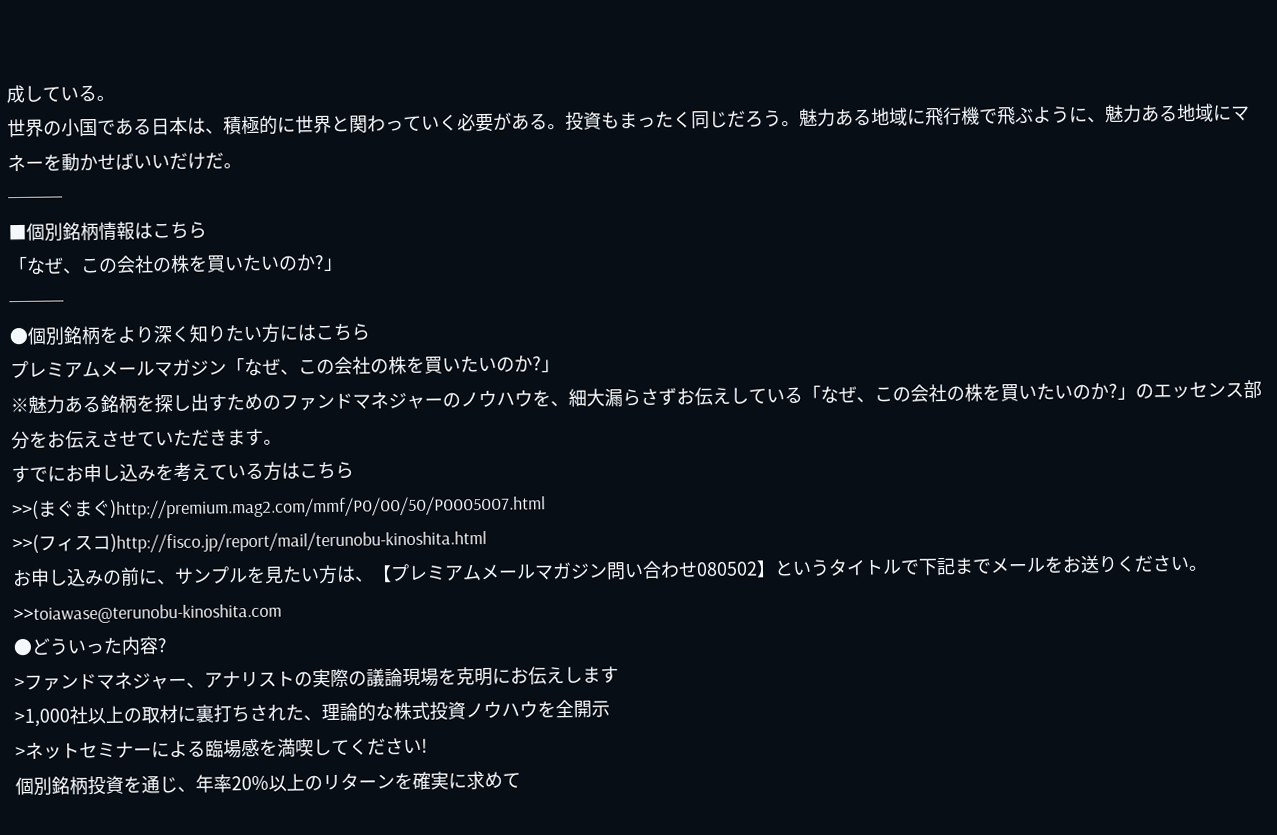成している。
世界の小国である日本は、積極的に世界と関わっていく必要がある。投資もまったく同じだろう。魅力ある地域に飛行機で飛ぶように、魅力ある地域にマネーを動かせばいいだけだ。
───
■個別銘柄情報はこちら
「なぜ、この会社の株を買いたいのか?」
───
●個別銘柄をより深く知りたい方にはこちら
プレミアムメールマガジン「なぜ、この会社の株を買いたいのか?」
※魅力ある銘柄を探し出すためのファンドマネジャーのノウハウを、細大漏らさずお伝えしている「なぜ、この会社の株を買いたいのか?」のエッセンス部分をお伝えさせていただきます。
すでにお申し込みを考えている方はこちら
>>(まぐまぐ)http://premium.mag2.com/mmf/P0/00/50/P0005007.html
>>(フィスコ)http://fisco.jp/report/mail/terunobu-kinoshita.html
お申し込みの前に、サンプルを見たい方は、【プレミアムメールマガジン問い合わせ080502】というタイトルで下記までメールをお送りください。
>>toiawase@terunobu-kinoshita.com
●どういった内容?
>ファンドマネジャー、アナリストの実際の議論現場を克明にお伝えします
>1,000社以上の取材に裏打ちされた、理論的な株式投資ノウハウを全開示
>ネットセミナーによる臨場感を満喫してください!
個別銘柄投資を通じ、年率20%以上のリターンを確実に求めて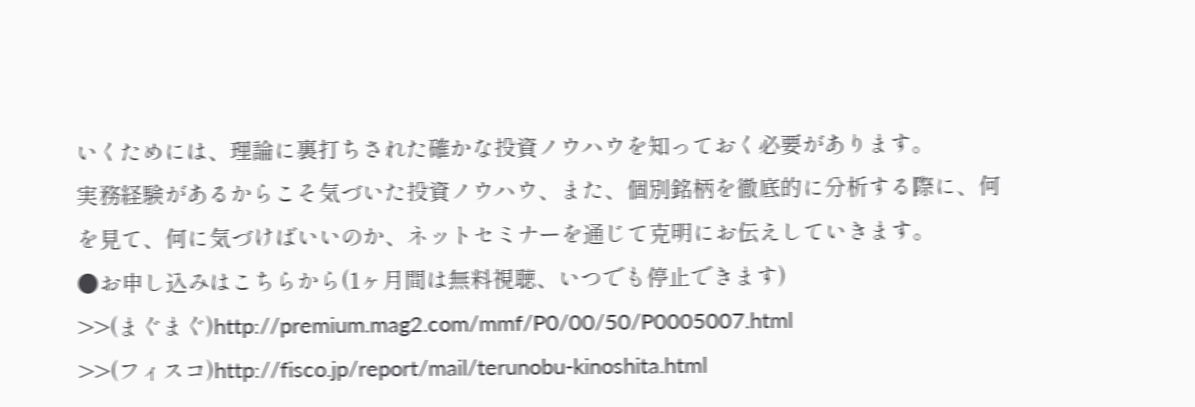いくためには、理論に裏打ちされた確かな投資ノウハウを知っておく必要があります。
実務経験があるからこそ気づいた投資ノウハウ、また、個別銘柄を徹底的に分析する際に、何を見て、何に気づけばいいのか、ネットセミナーを通じて克明にお伝えしていきます。
●お申し込みはこちらから(1ヶ月間は無料視聴、いつでも停止できます)
>>(まぐまぐ)http://premium.mag2.com/mmf/P0/00/50/P0005007.html
>>(フィスコ)http://fisco.jp/report/mail/terunobu-kinoshita.html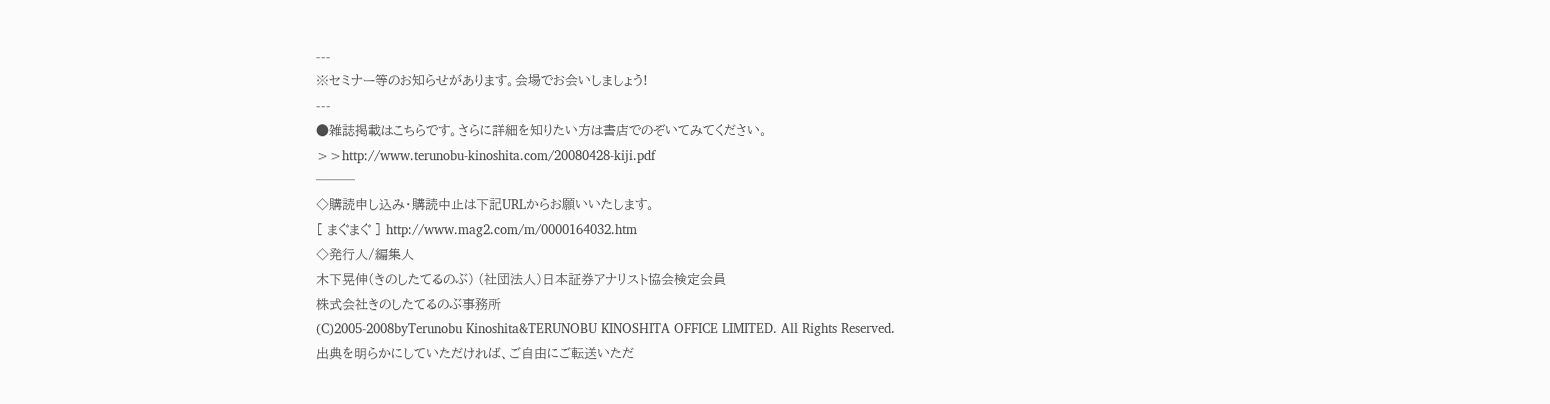---
※セミナー等のお知らせがあります。会場でお会いしましょう!
---
●雑誌掲載はこちらです。さらに詳細を知りたい方は書店でのぞいてみてください。
>>http://www.terunobu-kinoshita.com/20080428-kiji.pdf
───
◇購読申し込み・購読中止は下記URLからお願いいたします。
[ まぐまぐ ] http://www.mag2.com/m/0000164032.htm
◇発行人/編集人
木下晃伸(きのしたてるのぶ) (社団法人)日本証券アナリスト協会検定会員
株式会社きのしたてるのぶ事務所
(C)2005-2008byTerunobu Kinoshita&TERUNOBU KINOSHITA OFFICE LIMITED. All Rights Reserved.
出典を明らかにしていただければ、ご自由にご転送いただ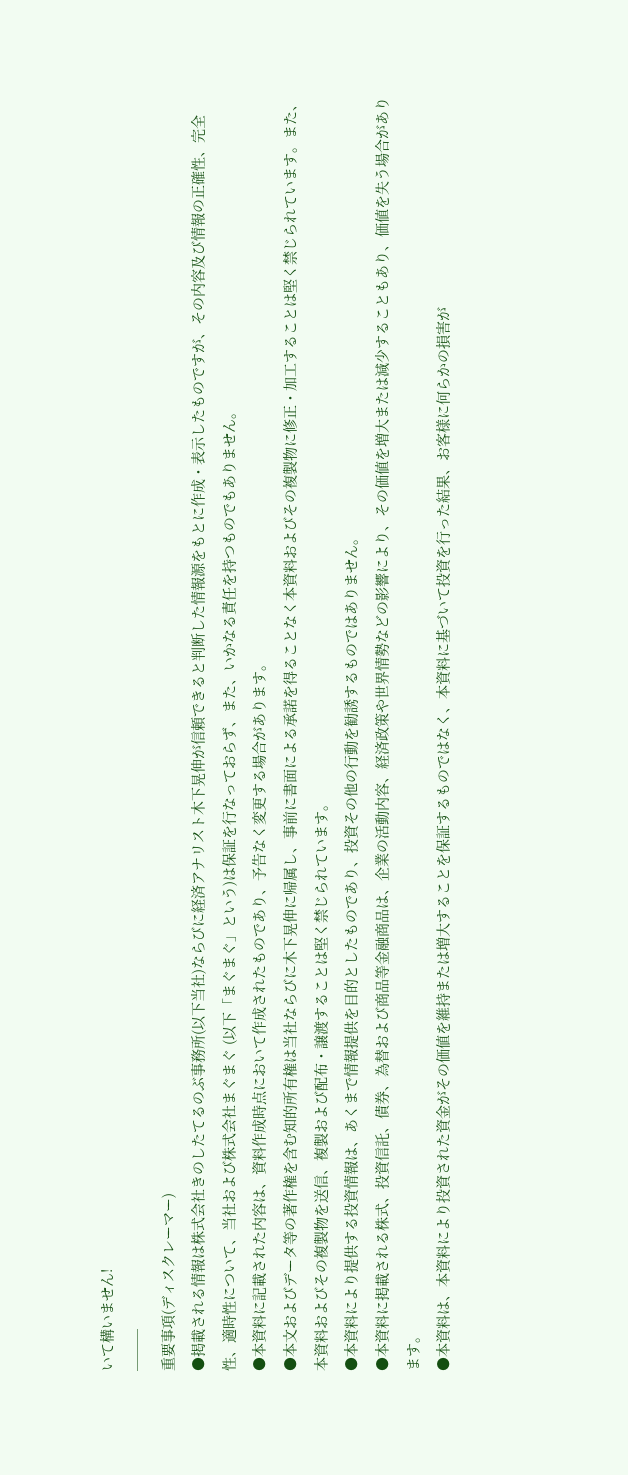いて構いません!
───
重要事項(ディスクレーマー)
●掲載される情報は株式会社きのしたてるのぶ事務所(以下当社)ならびに経済アナリスト木下晃伸が信頼できると判断した情報源をもとに作成・表示したものですが、その内容及び情報の正確性、完全性、適時性について、当社および株式会社まぐまぐ (以下「まぐまぐ」という)は保証を行なっておらず、また、いかなる責任を持つものでもありません。
●本資料に記載された内容は、資料作成時点において作成されたものであり、予告なく変更する場合があります。
●本文およびデータ等の著作権を含む知的所有権は当社ならびに木下晃伸に帰属し、事前に書面による承諾を得ることなく本資料およびその複製物に修正・加工することは堅く禁じられています。また、本資料およびその複製物を送信、複製および配布・譲渡することは堅く禁じられています。
●本資料により提供する投資情報は、あくまで情報提供を目的としたものであり、投資その他の行動を勧誘するものではありません。
●本資料に掲載される株式、投資信託、債券、為替および商品等金融商品は、企業の活動内容、経済政策や世界情勢などの影響により、その価値を増大または減少することもあり、価値を失う場合があります。
●本資料は、本資料により投資された資金がその価値を維持または増大することを保証するものではなく、本資料に基づいて投資を行った結果、お客様に何らかの損害が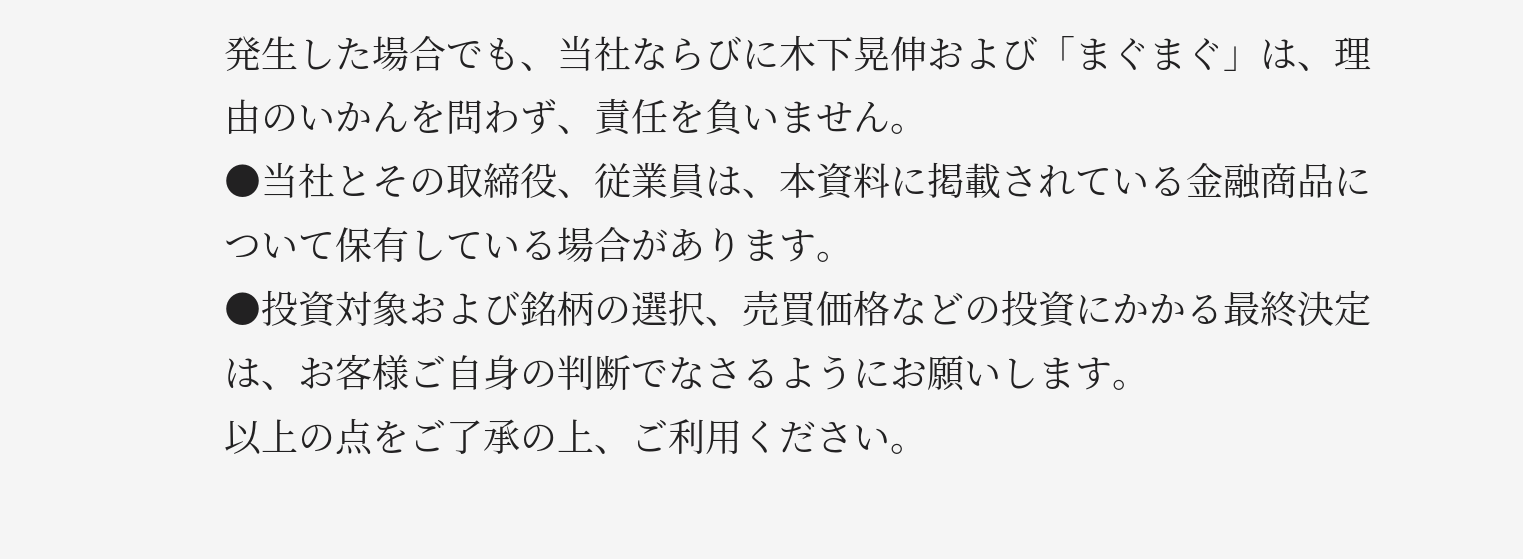発生した場合でも、当社ならびに木下晃伸および「まぐまぐ」は、理由のいかんを問わず、責任を負いません。
●当社とその取締役、従業員は、本資料に掲載されている金融商品について保有している場合があります。
●投資対象および銘柄の選択、売買価格などの投資にかかる最終決定は、お客様ご自身の判断でなさるようにお願いします。
以上の点をご了承の上、ご利用ください。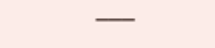───